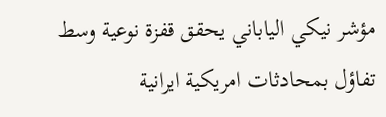مؤشر نيكي الياباني يحقق قفزة نوعية وسط تفاؤل بمحادثات امريكية ايرانية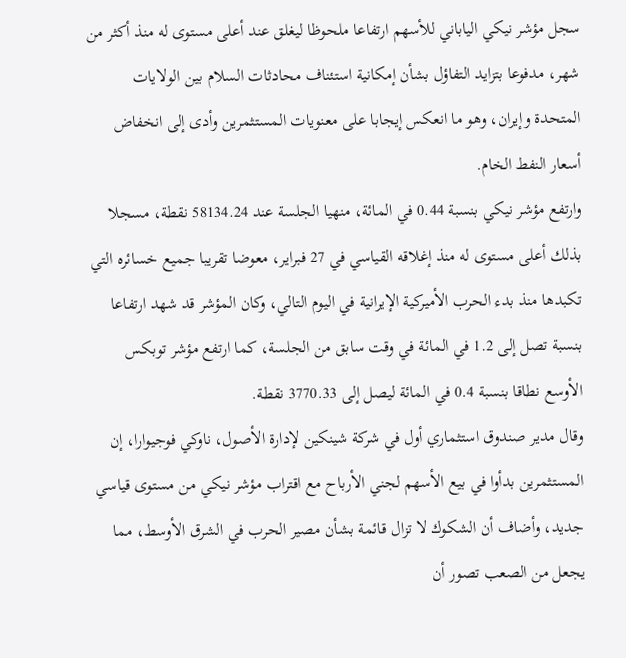سجل مؤشر نيكي الياباني للأسهم ارتفاعا ملحوظا ليغلق عند أعلى مستوى له منذ أكثر من شهر، مدفوعا بتزايد التفاؤل بشأن إمكانية استئناف محادثات السلام بين الولايات المتحدة وإيران، وهو ما انعكس إيجابا على معنويات المستثمرين وأدى إلى انخفاض أسعار النفط الخام.
وارتفع مؤشر نيكي بنسبة 0.44 في المائة، منهيا الجلسة عند 58134.24 نقطة، مسجلا بذلك أعلى مستوى له منذ إغلاقه القياسي في 27 فبراير، معوضا تقريبا جميع خسائره التي تكبدها منذ بدء الحرب الأميركية الإيرانية في اليوم التالي، وكان المؤشر قد شهد ارتفاعا بنسبة تصل إلى 1.2 في المائة في وقت سابق من الجلسة، كما ارتفع مؤشر توبكس الأوسع نطاقا بنسبة 0.4 في المائة ليصل إلى 3770.33 نقطة.
وقال مدير صندوق استثماري أول في شركة شينكين لإدارة الأصول، ناوكي فوجيوارا، إن المستثمرين بدأوا في بيع الأسهم لجني الأرباح مع اقتراب مؤشر نيكي من مستوى قياسي جديد، وأضاف أن الشكوك لا تزال قائمة بشأن مصير الحرب في الشرق الأوسط، مما يجعل من الصعب تصور أن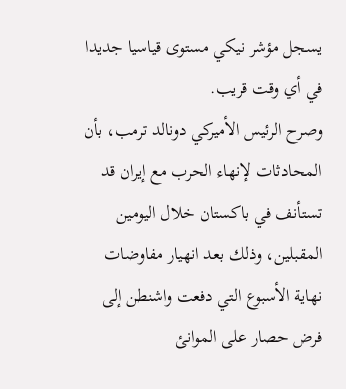يسجل مؤشر نيكي مستوى قياسيا جديدا في أي وقت قريب.
وصرح الرئيس الأميركي دونالد ترمب، بأن المحادثات لإنهاء الحرب مع إيران قد تستأنف في باكستان خلال اليومين المقبلين، وذلك بعد انهيار مفاوضات نهاية الأسبوع التي دفعت واشنطن إلى فرض حصار على الموانئ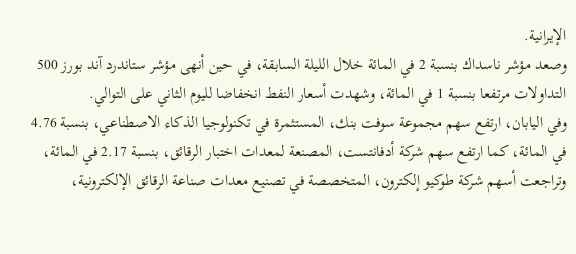الإيرانية.
وصعد مؤشر ناسداك بنسبة 2 في المائة خلال الليلة السابقة، في حين أنهى مؤشر ستاندرد آند بورز 500 التداولات مرتفعا بنسبة 1 في المائة، وشهدت أسعار النفط انخفاضا لليوم الثاني على التوالي.
وفي اليابان، ارتفع سهم مجموعة سوفت بنك، المستثمرة في تكنولوجيا الذكاء الاصطناعي، بنسبة 4.76 في المائة، كما ارتفع سهم شركة أدفانتست، المصنعة لمعدات اختبار الرقائق، بنسبة 2.17 في المائة، وتراجعت أسهم شركة طوكيو إلكترون، المتخصصة في تصنيع معدات صناعة الرقائق الإلكترونية،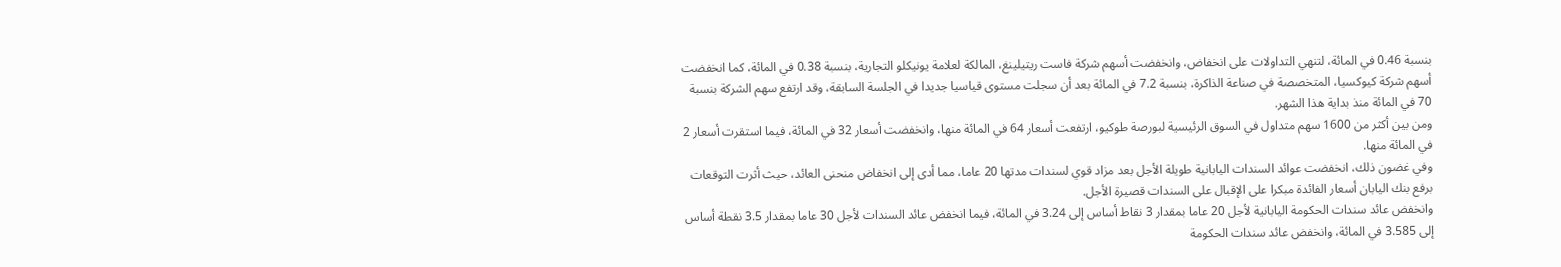بنسبة 0.46 في المائة، لتنهي التداولات على انخفاض، وانخفضت أسهم شركة فاست ريتيلينغ، المالكة لعلامة يونيكلو التجارية، بنسبة 0.38 في المائة، كما انخفضت أسهم شركة كيوكسيا، المتخصصة في صناعة الذاكرة، بنسبة 7.2 في المائة بعد أن سجلت مستوى قياسيا جديدا في الجلسة السابقة، وقد ارتفع سهم الشركة بنسبة 70 في المائة منذ بداية هذا الشهر.
ومن بين أكثر من 1600 سهم متداول في السوق الرئيسية لبورصة طوكيو، ارتفعت أسعار 64 في المائة منها، وانخفضت أسعار 32 في المائة، فيما استقرت أسعار 2 في المائة منها.
وفي غضون ذلك، انخفضت عوائد السندات اليابانية طويلة الأجل بعد مزاد قوي لسندات مدتها 20 عاما، مما أدى إلى انخفاض منحنى العائد، حيث أثرت التوقعات برفع بنك اليابان أسعار الفائدة مبكرا على الإقبال على السندات قصيرة الأجل.
وانخفض عائد سندات الحكومة اليابانية لأجل 20 عاما بمقدار 3 نقاط أساس إلى 3.24 في المائة، فيما انخفض عائد السندات لأجل 30 عاما بمقدار 3.5 نقطة أساس إلى 3.585 في المائة، وانخفض عائد سندات الحكومة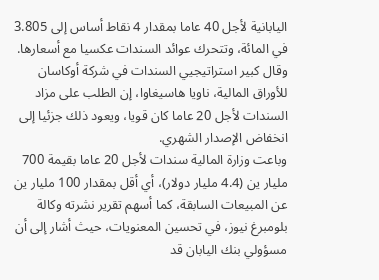اليابانية لأجل 40 عاما بمقدار 4 نقاط أساس إلى 3.805 في المائة، وتتحرك عوائد السندات عكسيا مع أسعارها.
وقال كبير استراتيجيي السندات في شركة أوكاسان للأوراق المالية، ناويا هاسيغاوا، إن الطلب على مزاد السندات لأجل 20 عاما كان قويا، ويعود ذلك جزئيا إلى انخفاض الإصدار الشهري.
وباعت وزارة المالية سندات لأجل 20 عاما بقيمة 700 مليار ين (4.4 مليار دولار)، أي أقل بمقدار 100 مليار ين عن المبيعات السابقة، كما أسهم تقرير نشرته وكالة بلومبرغ نيوز، في تحسين المعنويات، حيث أشار إلى أن مسؤولي بنك اليابان قد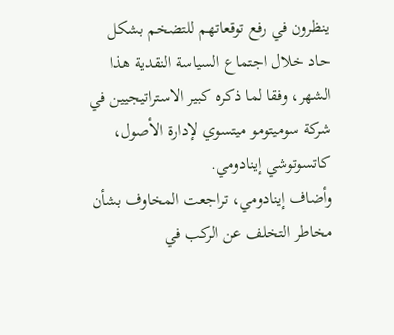ينظرون في رفع توقعاتهم للتضخم بشكل حاد خلال اجتماع السياسة النقدية هذا الشهر، وفقا لما ذكره كبير الاستراتيجيين في شركة سوميتومو ميتسوي لإدارة الأصول، كاتسوتوشي إينادومي.
وأضاف إينادومي، تراجعت المخاوف بشأن مخاطر التخلف عن الركب في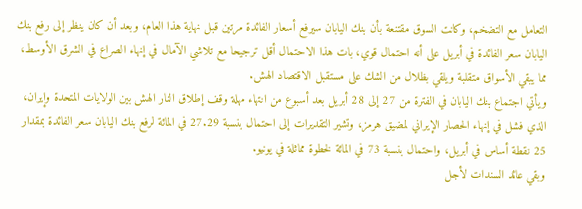التعامل مع التضخم، وكانت السوق مقتنعة بأن بنك اليابان سيرفع أسعار الفائدة مرتين قبل نهاية هذا العام، وبعد أن كان ينظر إلى رفع بنك اليابان سعر الفائدة في أبريل على أنه احتمال قوي، بات هذا الاحتمال أقل ترجيحا مع تلاشي الآمال في إنهاء الصراع في الشرق الأوسط، مما يبقي الأسواق متقلبة ويلقي بظلال من الشك على مستقبل الاقتصاد الهش.
ويأتي اجتماع بنك اليابان في الفترة من 27 إلى 28 أبريل بعد أسبوع من انتهاء مهلة وقف إطلاق النار الهش بين الولايات المتحدة وإيران، الذي فشل في إنهاء الحصار الإيراني لمضيق هرمز، وتشير التقديرات إلى احتمال بنسبة 27.29 في المائة لرفع بنك اليابان سعر الفائدة بمقدار 25 نقطة أساس في أبريل، واحتمال بنسبة 73 في المائة لخطوة مماثلة في يونيو.
وبقي عائد السندات لأجل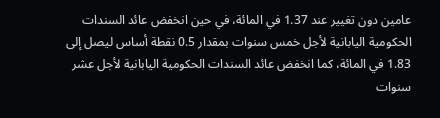عامين دون تغيير عند 1.37 في المائة، في حين انخفض عائد السندات الحكومية اليابانية لأجل خمس سنوات بمقدار 0.5 نقطة أساس ليصل إلى 1.83 في المائة، كما انخفض عائد السندات الحكومية اليابانية لأجل عشر سنوات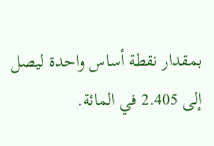بمقدار نقطة أساس واحدة ليصل إلى 2.405 في المائة.